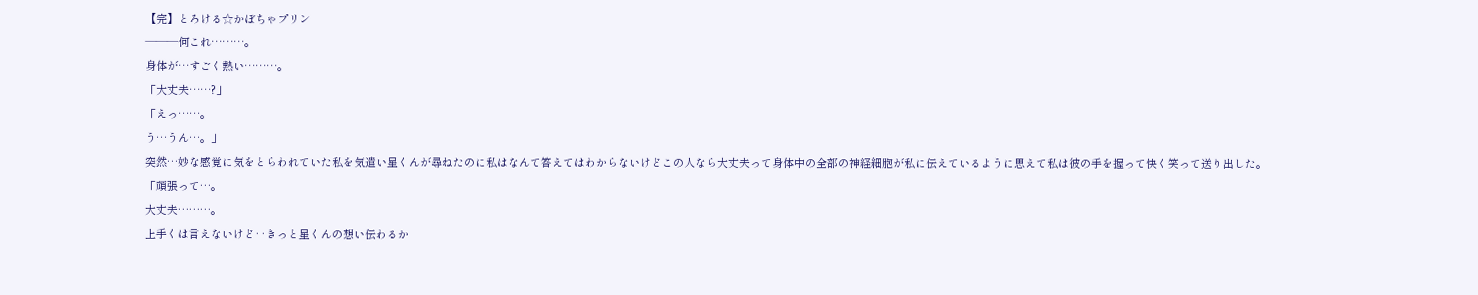【完】とろける☆かぼちゃプリン
―――何これ………。
身体が…すごく熱い………。
「大丈夫……?」
「えっ……。
う…うん…。」
突然…妙な感覚に気をとらわれていた私を気遣い星くんが尋ねたのに私はなんて答えてはわからないけどこの人なら大丈夫って身体中の全部の神経細胞が私に伝えているように思えて私は彼の手を握って快く笑って送り出した。
「頑張って…。
大丈夫………。
上手くは言えないけど‥きっと星くんの想い伝わるか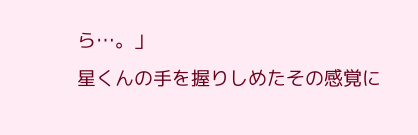ら…。」
星くんの手を握りしめたその感覚に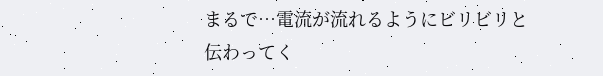まるで…電流が流れるようにビリビリと伝わってく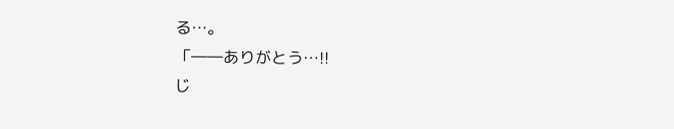る…。
「――ありがとう…!!
じ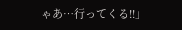ゃあ…行ってくる!!」